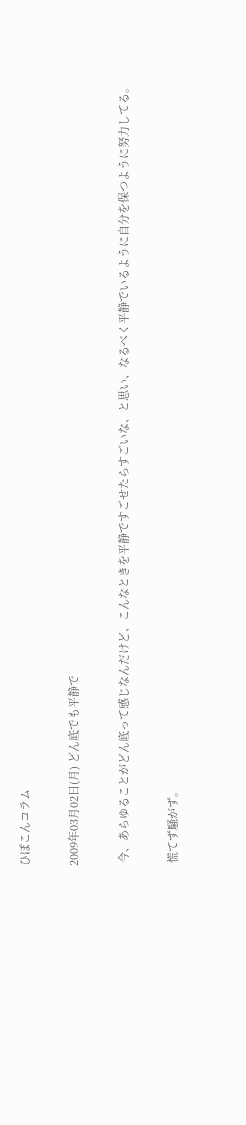ひぽこんコラム

2009年03月02日(月) どん底でも平静で

 今、あらゆることがどん底って感じなんだけど、こんなときを平静ですごせたらすごいな、と思い、なるべく平静でいるように自分を保つように努力してる。

 慌てず騒がず。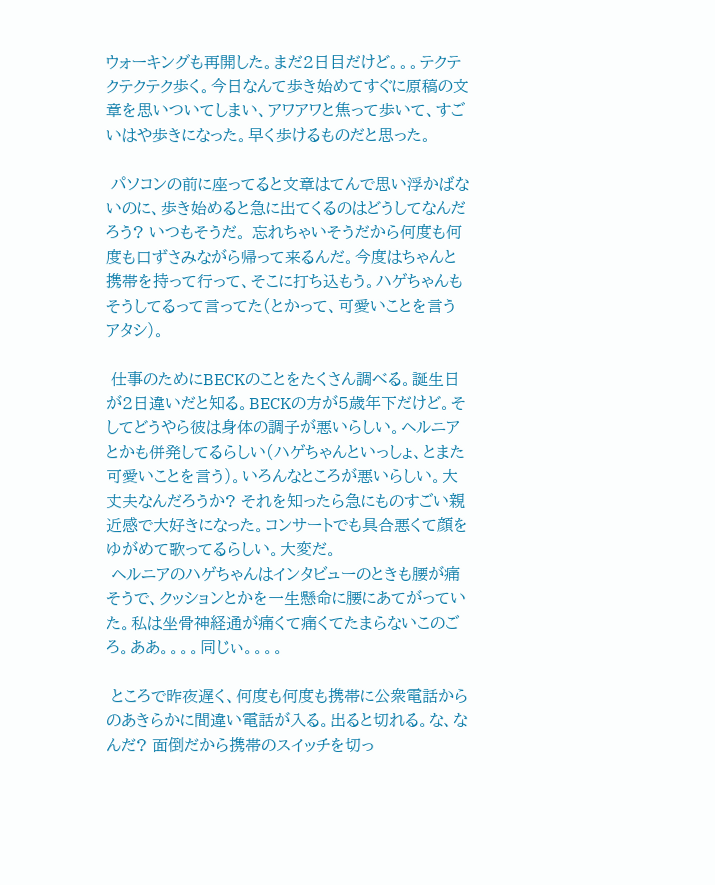ウォーキングも再開した。まだ2日目だけど。。。テクテクテクテク歩く。今日なんて歩き始めてすぐに原稿の文章を思いついてしまい、アワアワと焦って歩いて、すごいはや歩きになった。早く歩けるものだと思った。

 パソコンの前に座ってると文章はてんで思い浮かばないのに、歩き始めると急に出てくるのはどうしてなんだろう? いつもそうだ。 忘れちゃいそうだから何度も何度も口ずさみながら帰って来るんだ。今度はちゃんと携帯を持って行って、そこに打ち込もう。ハゲちゃんもそうしてるって言ってた(とかって、可愛いことを言うアタシ)。

 仕事のためにBECKのことをたくさん調べる。誕生日が2日違いだと知る。BECKの方が5歳年下だけど。そしてどうやら彼は身体の調子が悪いらしい。ヘルニアとかも併発してるらしい(ハゲちゃんといっしょ、とまた可愛いことを言う)。いろんなところが悪いらしい。大丈夫なんだろうか? それを知ったら急にものすごい親近感で大好きになった。コンサートでも具合悪くて顔をゆがめて歌ってるらしい。大変だ。
 ヘルニアのハゲちゃんはインタビューのときも腰が痛そうで、クッションとかを一生懸命に腰にあてがっていた。私は坐骨神経通が痛くて痛くてたまらないこのごろ。ああ。。。。同じぃ。。。。

 ところで昨夜遅く、何度も何度も携帯に公衆電話からのあきらかに間違い電話が入る。出ると切れる。な、なんだ? 面倒だから携帯のスイッチを切っ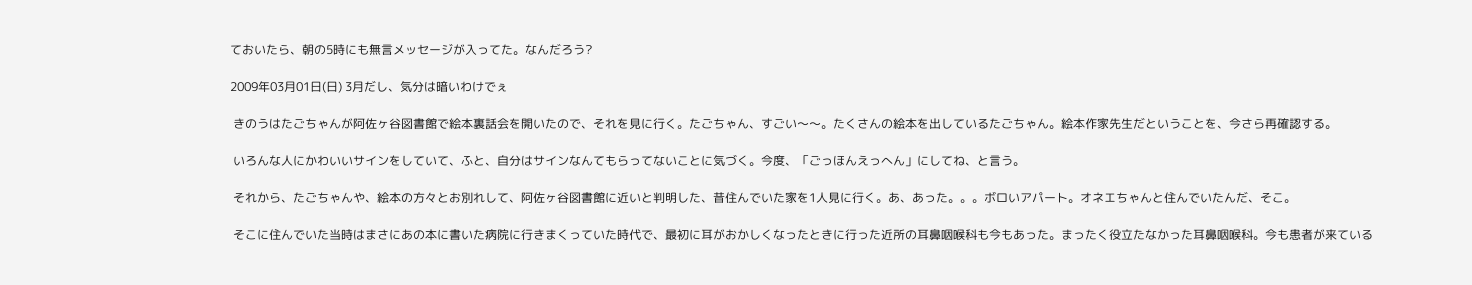ておいたら、朝の5時にも無言メッセージが入ってた。なんだろう?

2009年03月01日(日) 3月だし、気分は暗いわけでぇ

 きのうはたごちゃんが阿佐ヶ谷図書館で絵本裏話会を開いたので、それを見に行く。たごちゃん、すごい〜〜。たくさんの絵本を出しているたごちゃん。絵本作家先生だということを、今さら再確認する。

 いろんな人にかわいいサインをしていて、ふと、自分はサインなんてもらってないことに気づく。今度、「ごっほんえっへん」にしてね、と言う。

 それから、たごちゃんや、絵本の方々とお別れして、阿佐ヶ谷図書館に近いと判明した、昔住んでいた家を1人見に行く。あ、あった。。。ボロいアパート。オネエちゃんと住んでいたんだ、そこ。

 そこに住んでいた当時はまさにあの本に書いた病院に行きまくっていた時代で、最初に耳がおかしくなったときに行った近所の耳鼻咽喉科も今もあった。まったく役立たなかった耳鼻咽喉科。今も患者が来ている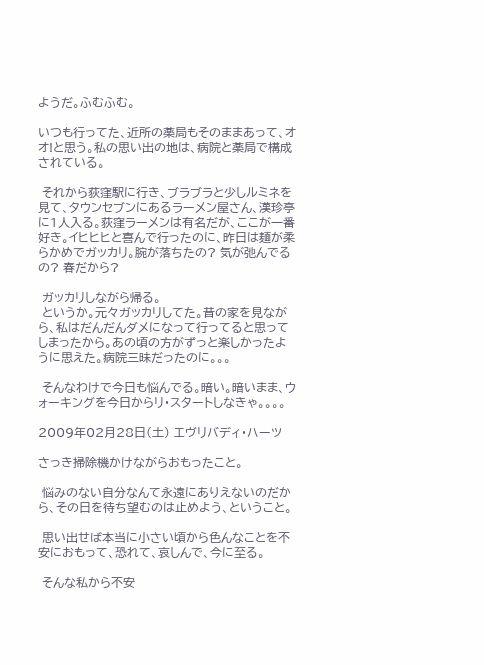ようだ。ふむふむ。

いつも行ってた、近所の薬局もそのままあって、オオ!と思う。私の思い出の地は、病院と薬局で構成されている。

 それから荻窪駅に行き、ブラブラと少しルミネを見て、タウンセブンにあるラーメン屋さん、漢珍亭に1人入る。荻窪ラーメンは有名だが、ここが一番好き。イヒヒヒと喜んで行ったのに、昨日は麺が柔らかめでガッカリ。腕が落ちたの? 気が弛んでるの? 春だから?

 ガッカリしながら帰る。
 というか。元々ガッカリしてた。昔の家を見ながら、私はだんだんダメになって行ってると思ってしまったから。あの頃の方がずっと楽しかったように思えた。病院三昧だったのに。。。

 そんなわけで今日も悩んでる。暗い。暗いまま、ウォーキングを今日からリ・スタートしなきゃ。。。。

2009年02月28日(土) エヴリバディ・ハーツ

さっき掃除機かけながらおもったこと。

 悩みのない自分なんて永遠にありえないのだから、その日を待ち望むのは止めよう、ということ。

 思い出せば本当に小さい頃から色んなことを不安におもって、恐れて、哀しんで、今に至る。

 そんな私から不安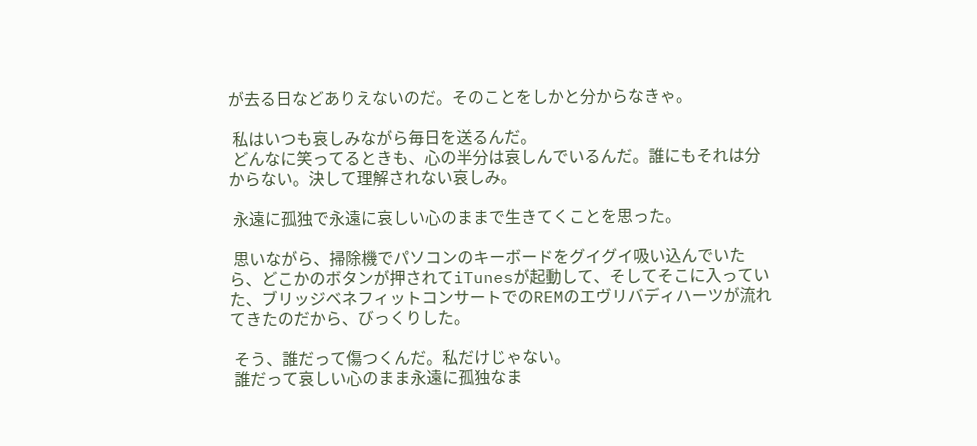が去る日などありえないのだ。そのことをしかと分からなきゃ。

 私はいつも哀しみながら毎日を送るんだ。
 どんなに笑ってるときも、心の半分は哀しんでいるんだ。誰にもそれは分からない。決して理解されない哀しみ。

 永遠に孤独で永遠に哀しい心のままで生きてくことを思った。

 思いながら、掃除機でパソコンのキーボードをグイグイ吸い込んでいたら、どこかのボタンが押されてiTunesが起動して、そしてそこに入っていた、ブリッジベネフィットコンサートでのREMのエヴリバディハーツが流れてきたのだから、びっくりした。

 そう、誰だって傷つくんだ。私だけじゃない。
 誰だって哀しい心のまま永遠に孤独なま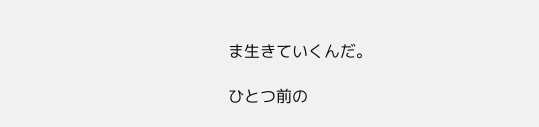ま生きていくんだ。

ひとつ前の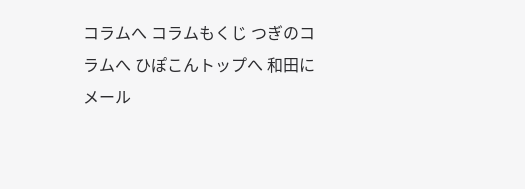コラムへ コラムもくじ つぎのコラムへ ひぽこんトップへ 和田にメール